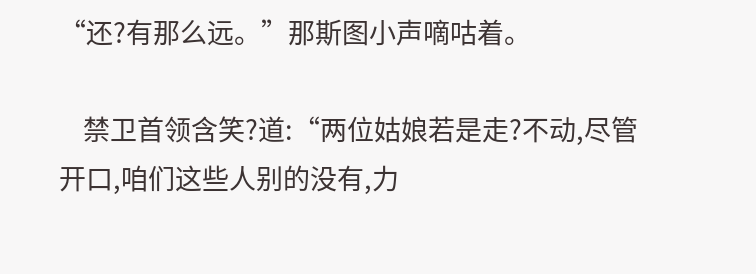“还?有那么远。”那斯图小声嘀咕着。

    禁卫首领含笑?道:“两位姑娘若是走?不动,尽管开口,咱们这些人别的没有,力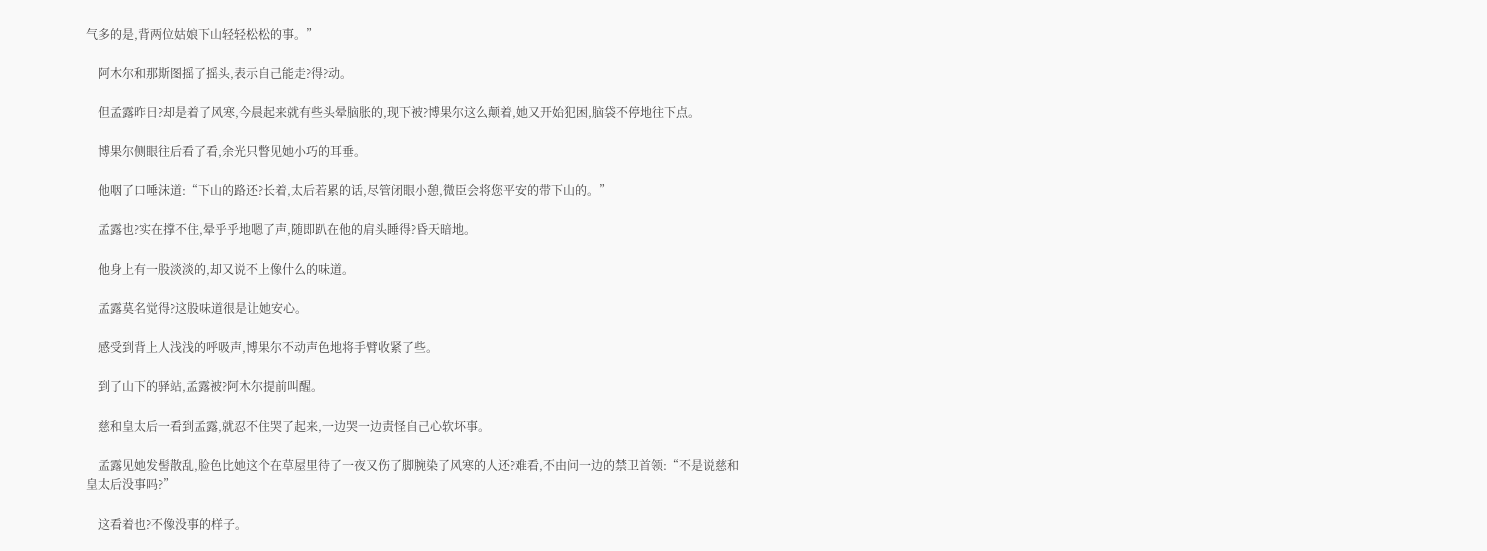气多的是,背两位姑娘下山轻轻松松的事。”

    阿木尔和那斯图摇了摇头,表示自己能走?得?动。

    但孟露昨日?却是着了风寒,今晨起来就有些头晕脑胀的,现下被?博果尔这么颠着,她又开始犯困,脑袋不停地往下点。

    博果尔侧眼往后看了看,余光只瞥见她小巧的耳垂。

    他咽了口唾沫道:“下山的路还?长着,太后若累的话,尽管闭眼小憩,微臣会将您平安的带下山的。”

    孟露也?实在撑不住,晕乎乎地嗯了声,随即趴在他的肩头睡得?昏天暗地。

    他身上有一股淡淡的,却又说不上像什么的味道。

    孟露莫名觉得?这股味道很是让她安心。

    感受到背上人浅浅的呼吸声,博果尔不动声色地将手臂收紧了些。

    到了山下的驿站,孟露被?阿木尔提前叫醒。

    慈和皇太后一看到孟露,就忍不住哭了起来,一边哭一边责怪自己心软坏事。

    孟露见她发髻散乱,脸色比她这个在草屋里待了一夜又伤了脚腕染了风寒的人还?难看,不由问一边的禁卫首领:“不是说慈和皇太后没事吗?”

    这看着也?不像没事的样子。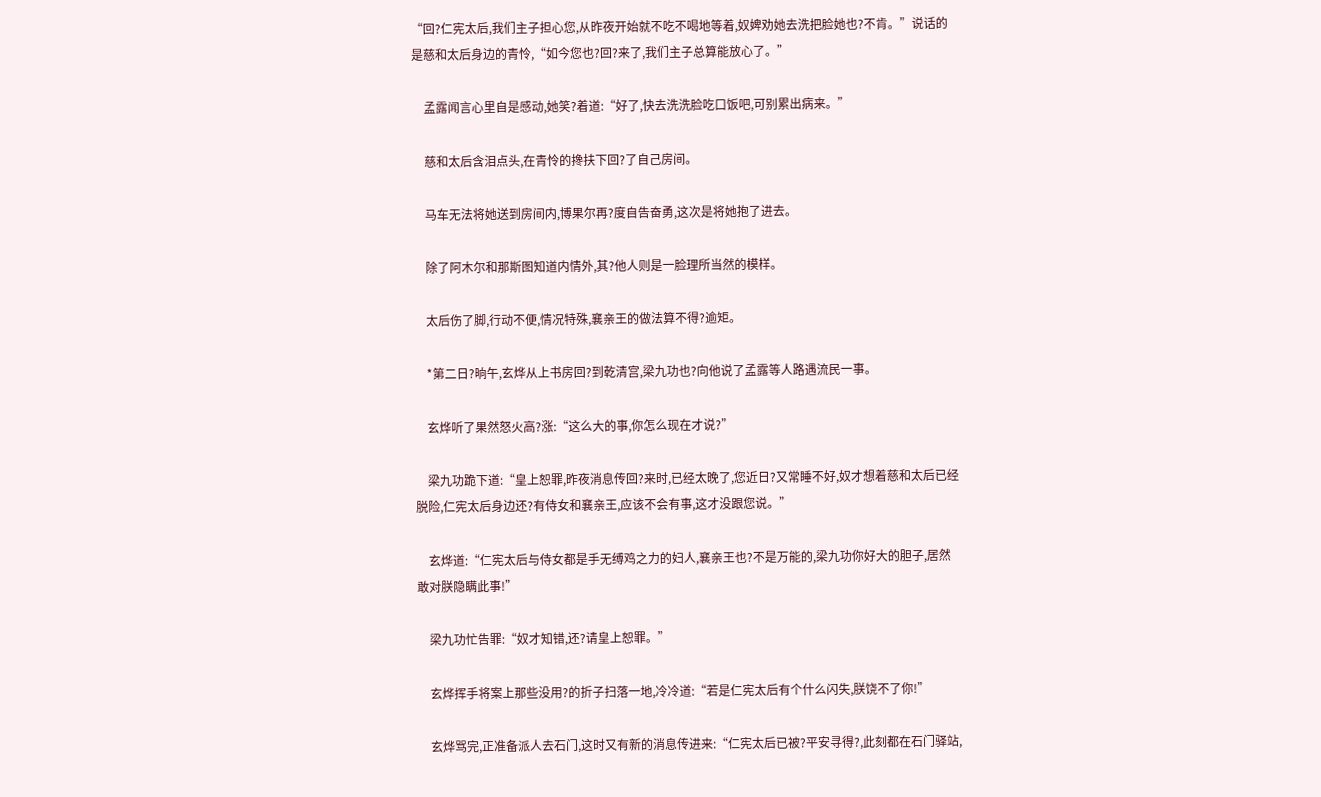“回?仁宪太后,我们主子担心您,从昨夜开始就不吃不喝地等着,奴婢劝她去洗把脸她也?不肯。”说话的是慈和太后身边的青怜,“如今您也?回?来了,我们主子总算能放心了。”

    孟露闻言心里自是感动,她笑?着道:“好了,快去洗洗脸吃口饭吧,可别累出病来。”

    慈和太后含泪点头,在青怜的搀扶下回?了自己房间。

    马车无法将她送到房间内,博果尔再?度自告奋勇,这次是将她抱了进去。

    除了阿木尔和那斯图知道内情外,其?他人则是一脸理所当然的模样。

    太后伤了脚,行动不便,情况特殊,襄亲王的做法算不得?逾矩。

    *第二日?晌午,玄烨从上书房回?到乾清宫,梁九功也?向他说了孟露等人路遇流民一事。

    玄烨听了果然怒火高?涨:“这么大的事,你怎么现在才说?”

    梁九功跪下道:“皇上恕罪,昨夜消息传回?来时,已经太晚了,您近日?又常睡不好,奴才想着慈和太后已经脱险,仁宪太后身边还?有侍女和襄亲王,应该不会有事,这才没跟您说。”

    玄烨道:“仁宪太后与侍女都是手无缚鸡之力的妇人,襄亲王也?不是万能的,梁九功你好大的胆子,居然敢对朕隐瞒此事!”

    梁九功忙告罪:“奴才知错,还?请皇上恕罪。”

    玄烨挥手将案上那些没用?的折子扫落一地,冷冷道:“若是仁宪太后有个什么闪失,朕饶不了你!”

    玄烨骂完,正准备派人去石门,这时又有新的消息传进来:“仁宪太后已被?平安寻得?,此刻都在石门驿站,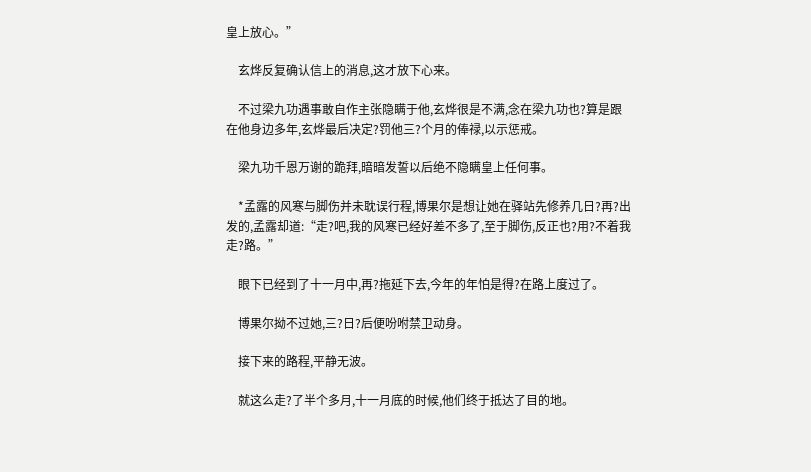皇上放心。”

    玄烨反复确认信上的消息,这才放下心来。

    不过梁九功遇事敢自作主张隐瞒于他,玄烨很是不满,念在梁九功也?算是跟在他身边多年,玄烨最后决定?罚他三?个月的俸禄,以示惩戒。

    梁九功千恩万谢的跪拜,暗暗发誓以后绝不隐瞒皇上任何事。

    *孟露的风寒与脚伤并未耽误行程,博果尔是想让她在驿站先修养几日?再?出发的,孟露却道:“走?吧,我的风寒已经好差不多了,至于脚伤,反正也?用?不着我走?路。”

    眼下已经到了十一月中,再?拖延下去,今年的年怕是得?在路上度过了。

    博果尔拗不过她,三?日?后便吩咐禁卫动身。

    接下来的路程,平静无波。

    就这么走?了半个多月,十一月底的时候,他们终于抵达了目的地。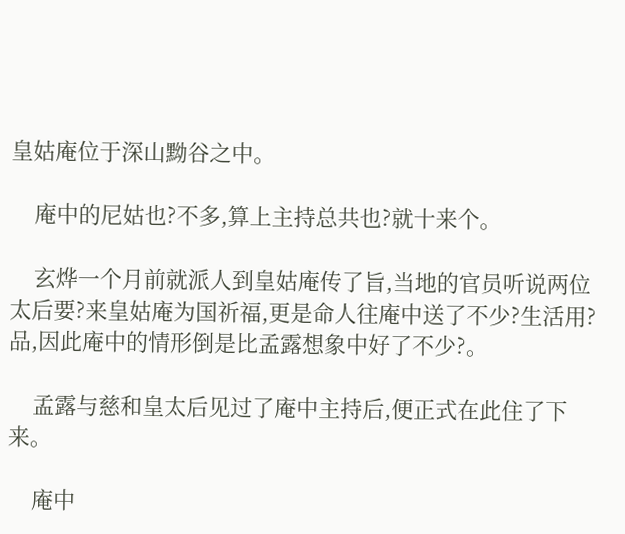皇姑庵位于深山黝谷之中。

    庵中的尼姑也?不多,算上主持总共也?就十来个。

    玄烨一个月前就派人到皇姑庵传了旨,当地的官员听说两位太后要?来皇姑庵为国祈福,更是命人往庵中送了不少?生活用?品,因此庵中的情形倒是比孟露想象中好了不少?。

    孟露与慈和皇太后见过了庵中主持后,便正式在此住了下来。

    庵中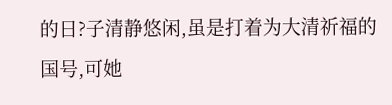的日?子清静悠闲,虽是打着为大清祈福的国号,可她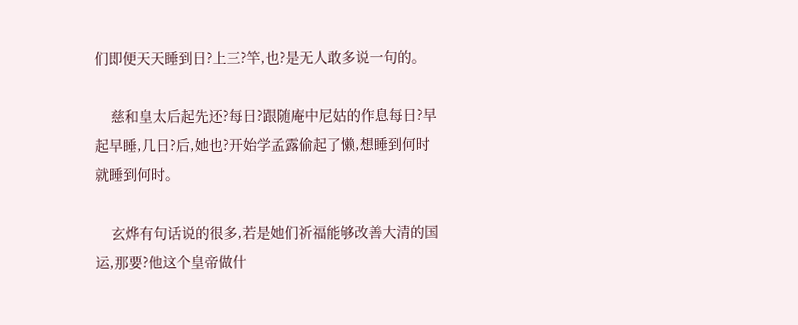们即便天天睡到日?上三?竿,也?是无人敢多说一句的。

    慈和皇太后起先还?每日?跟随庵中尼姑的作息每日?早起早睡,几日?后,她也?开始学孟露偷起了懒,想睡到何时就睡到何时。

    玄烨有句话说的很多,若是她们祈福能够改善大清的国运,那要?他这个皇帝做什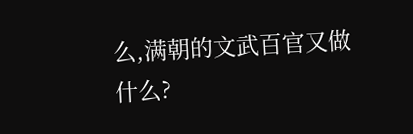么,满朝的文武百官又做什么?